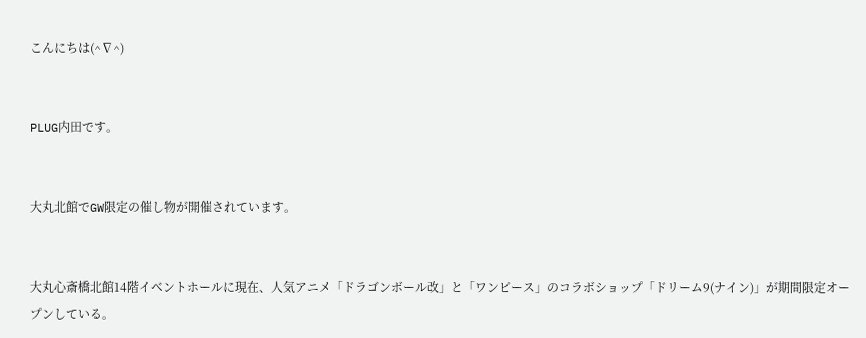こんにちは(^∇^)


PLUG内田です。


大丸北館でGW限定の催し物が開催されています。


大丸心斎橋北館14階イベントホールに現在、人気アニメ「ドラゴンボール改」と「ワンピース」のコラボショップ「ドリーム9(ナイン)」が期間限定オープンしている。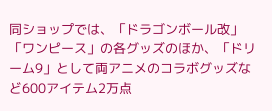同ショップでは、「ドラゴンボール改」「ワンピース」の各グッズのほか、「ドリーム9」として両アニメのコラボグッズなど600アイテム2万点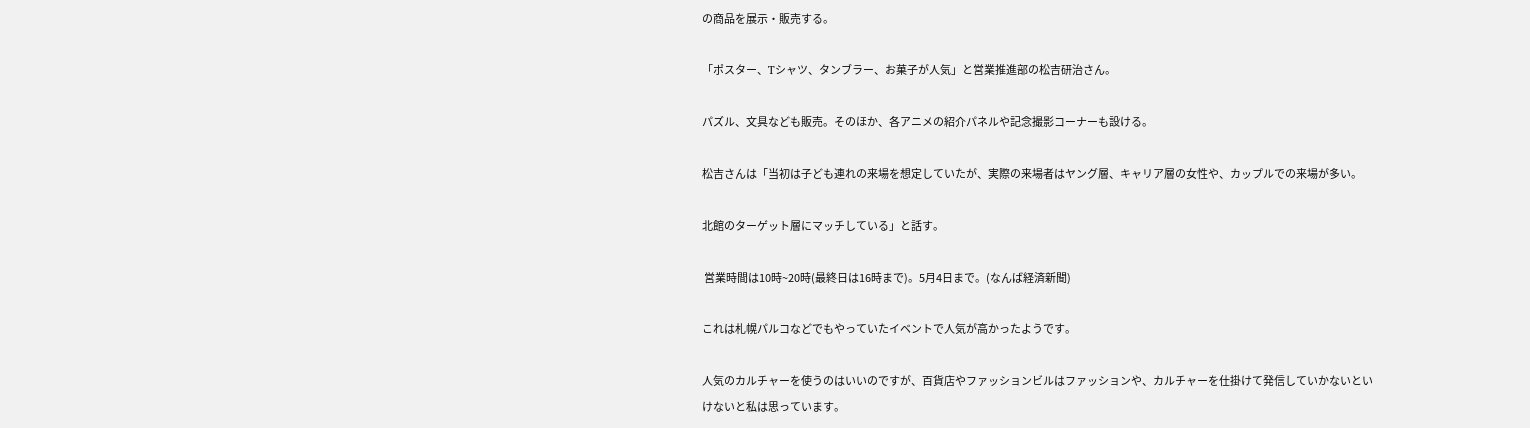の商品を展示・販売する。

「ポスター、Tシャツ、タンブラー、お菓子が人気」と営業推進部の松吉研治さん。

パズル、文具なども販売。そのほか、各アニメの紹介パネルや記念撮影コーナーも設ける。

松吉さんは「当初は子ども連れの来場を想定していたが、実際の来場者はヤング層、キャリア層の女性や、カップルでの来場が多い。

北館のターゲット層にマッチしている」と話す。

 営業時間は10時~20時(最終日は16時まで)。5月4日まで。(なんば経済新聞)

これは札幌パルコなどでもやっていたイベントで人気が高かったようです。

人気のカルチャーを使うのはいいのですが、百貨店やファッションビルはファッションや、カルチャーを仕掛けて発信していかないといけないと私は思っています。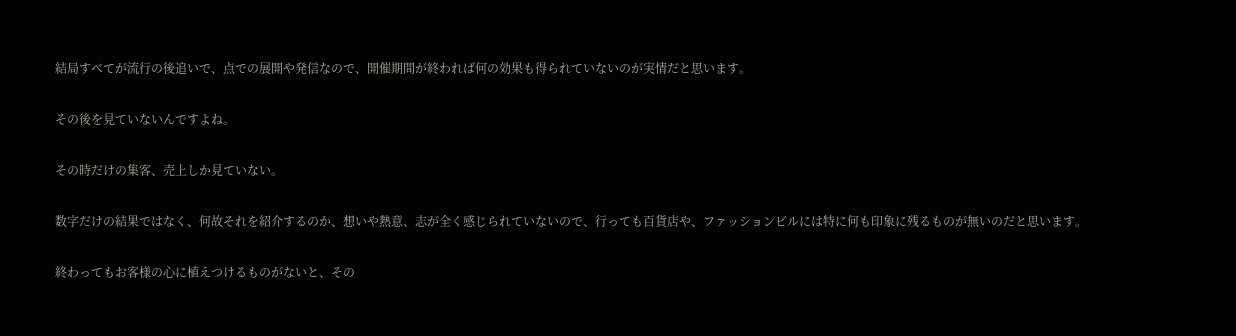結局すべてが流行の後追いで、点での展開や発信なので、開催期間が終われば何の効果も得られていないのが実情だと思います。

その後を見ていないんですよね。

その時だけの集客、売上しか見ていない。

数字だけの結果ではなく、何故それを紹介するのか、想いや熱意、志が全く感じられていないので、行っても百貨店や、ファッションビルには特に何も印象に残るものが無いのだと思います。

終わってもお客様の心に植えつけるものがないと、その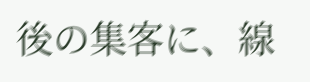後の集客に、線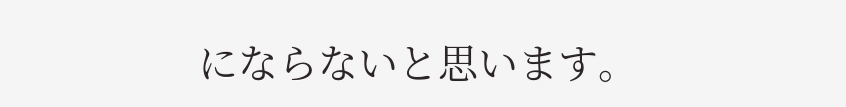にならないと思います。